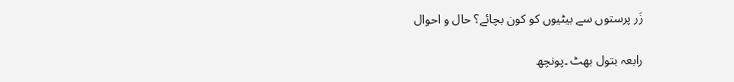زَر پرستوں سے بیٹیوں کو کون بچائے؟ حال و احوال

رابعہ بتول بھٹ ۔پونچھ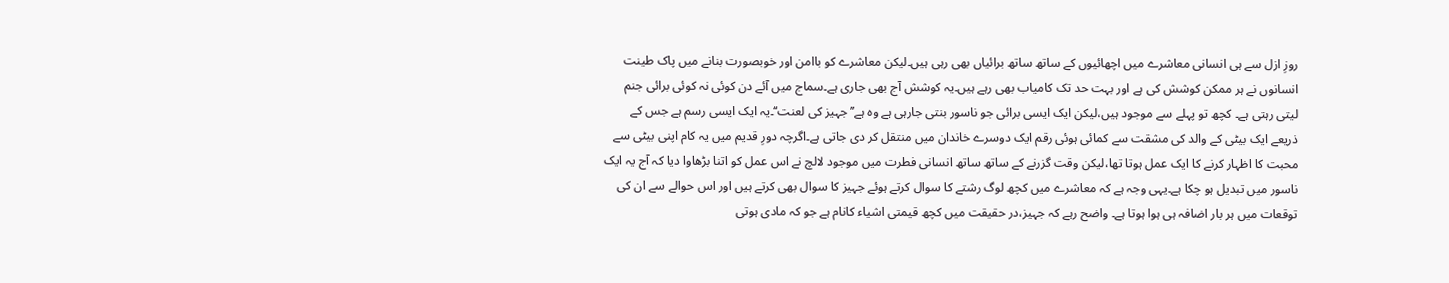روزِ ازل سے ہی انسانی معاشرے میں اچھائیوں کے ساتھ ساتھ برائیاں بھی رہی ہیں۔لیکن معاشرے کو باامن اور خوبصورت بنانے میں پاک طینت انسانوں نے ہر ممکن کوشش کی ہے اور بہت حد تک کامیاب بھی رہے ہیں۔یہ کوشش آج بھی جاری ہے۔سماج میں آئے دن کوئی نہ کوئی برائی جنم لیتی رہتی ہے۔ کچھ تو پہلے سے موجود ہیں،لیکن ایک ایسی برائی جو ناسور بنتی جارہی ہے وہ ہے’’جہیز کی لعنت‘‘۔یہ ایک ایسی رسم ہے جس کے ذریعے ایک بیٹی کے والد کی مشقت سے کمائی ہوئی رقم ایک دوسرے خاندان میں منتقل کر دی جاتی ہے۔اگرچہ دورِ قدیم میں یہ کام اپنی بیٹی سے محبت کا اظہار کرنے کا ایک عمل ہوتا تھا،لیکن وقت گزرنے کے ساتھ ساتھ انسانی فطرت میں موجود لالچ نے اس عمل کو اتنا بڑھاوا دیا کہ آج یہ ایک ناسور میں تبدیل ہو چکا ہے۔یہی وجہ ہے کہ معاشرے میں کچھ لوگ رشتے کا سوال کرتے ہوئے جہیز کا سوال بھی کرتے ہیں اور اس حوالے سے ان کی توقعات میں ہر بار اضافہ ہی ہوا ہوتا ہے۔ واضح رہے کہ جہیز،در حقیقت میں کچھ قیمتی اشیاء کانام ہے جو کہ مادی ہوتی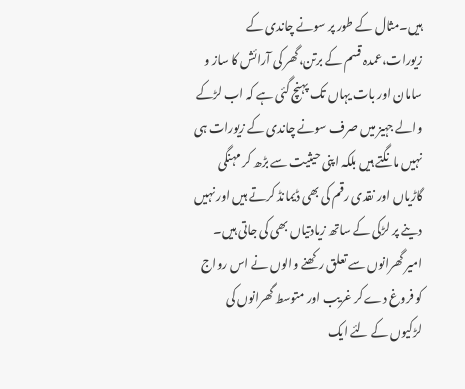ہیں۔مثال کے طور پر سونے چاندی کے زیورات،عمدہ قسم کے برتن،گھر کی آرائش کا ساز و سامان اور بات یہاں تک پہنچ گئی ہے کہ اب لڑکے والے جہیز میں صرف سونے چاندی کے زیورات ہی نہیں مانگتے ہیں بلکہ اپنی حیثیت سے بڑھ کر مہنگی گاڑیاں اور نقدی رقم کی بھی ڈیمانڈ کرتے ہیں اور نہیں دینے پر لڑکی کے ساتھ زیادتیاں بھی کی جاتی ہیں۔
امیر گھرانوں سے تعلق رکھنے والوں نے اس رواج کو فروغ دے کر غریب اور متوسط گھرانوں کی لڑکیوں کے لئے ایک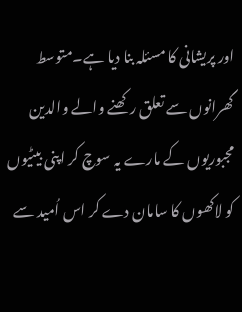اور پریشانی کا مسئلہ بنا دیا ہے۔متوسط گھرانوں سے تعلق رکھنے والے والدین مجبوریوں کے مارے یہ سوچ کر اپنی بیٹیوں کو لاکھوں کا سامان دے کر اس اُمید سے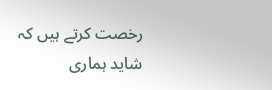رخصت کرتے ہیں کہ شاید ہماری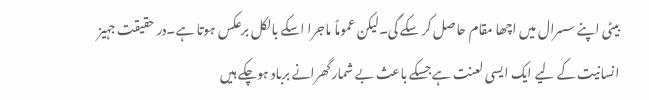بیٹی اپنے سسرال میں اچھا مقام حاصل کر سکے گی۔لیکن عموماً ماجرا اسکے بالکل برعکس ہوتا ہے۔در حقیقت جہیز انسانیت کے لیے ایک ایسی لعنت ہے جسکے باعث بے شمار گھرانے برباد ہوچکے ہیں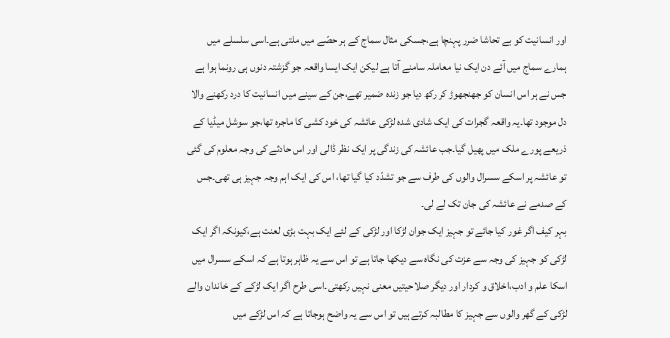اور انسانیت کو بے تحاشا ضرر پہنچا ہے،جسکی مثال سماج کے ہر حصّے میں ملتی ہے۔اسی سلسلے میں ہمارے سماج میں آئے دن ایک نیا معاملہ سامنے آتا ہے لیکن ایک ایسا واقعہ جو گزشتہ دنوں ہی رونما ہوا ہے جس نے ہر اس انسان کو جھنجھوڑ کر رکھ دیا جو زندہ ضمیر تھے،جن کے سینے میں انسانیت کا درد رکھنے والا دل موجود تھا۔یہ واقعہ گجرات کی ایک شادی شدہ لڑکی عائشہ کی خود کشی کا ماجرہ تھا،جو سوشل میڈیا کے ذریعے پورے ملک میں پھیل گیا۔جب عائشہ کی زندگی پر ایک نظر ڈالی اور اس حادثے کی وجہ معلوم کی گئی تو عائشہ پر اسکے سسرال والوں کی طرف سے جو تشدّد کیا گیا تھا، اس کی ایک اہم وجہ جہیز ہی تھی۔جس کے صدمے نے عائشہ کی جان تک لے لی۔
بہر کیف اگر غور کیا جائے تو جہیز ایک جوان لڑکا اور لڑکی کے لئے ایک بہت بڑی لعنت ہے،کیونکہ اگر ایک لڑکی کو جہیز کی وجہ سے عزت کی نگاہ سے دیکھا جاتا ہے تو اس سے یہ ظاہر ہوتا ہے کہ اسکے سسرال میں اسکا علم و ادب،اخلاق و کردار اور دیگر صلاحیتیں معنی نہیں رکھتی۔اسی طرح اگر ایک لڑکے کے خاندان والے لڑکی کے گھر والوں سے جہیز کا مطالبہ کرتے ہیں تو اس سے یہ واضح ہوجاتا ہے کہ اس لڑکے میں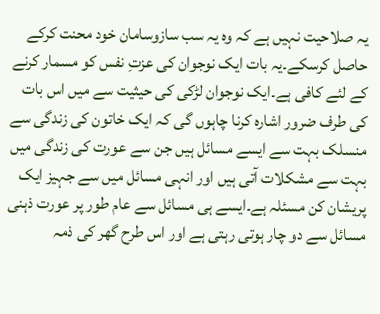یہ صلاحیت نہیں ہے کہ وہ یہ سب سازوسامان خود محنت کرکے حاصل کرسکے۔یہ بات ایک نوجوان کی عزتِ نفس کو مسمار کرنے کے لئے کافی ہے۔ایک نوجوان لڑکی کی حیثیت سے میں اس بات کی طرف ضرور اشارہ کرنا چاہوں گی کہ ایک خاتون کی زندگی سے منسلک بہت سے ایسے مسائل ہیں جن سے عورت کی زندگی میں بہت سے مشکلات آتی ہیں اور انہی مسائل میں سے جہیز ایک پریشان کن مسئلہ ہے۔ایسے ہی مسائل سے عام طور پر عورت ذہنی مسائل سے دو چار ہوتی رہتی ہے اور اس طرح گھر کی ذمہ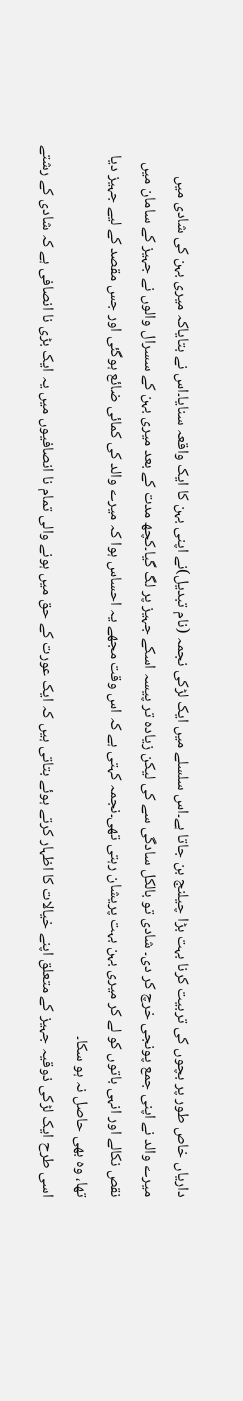داریاں خاص طور پر بچوں کی تربیت کرنا بہت بڑا چیلنج بن جاتا ہے۔اس سلسلے میں ایک لڑکی نجمہ (نام تبدیل)نے اپنی بہن کا ایک واقعہ سنایا۔اس نے بتایاکہ میری بہن کی شادی میں میرے والد نے اپنی جمع پونجی خرچ کر دی۔ شادی تو بالکل سادگی سے کی لیکن زیادہ تر پیسہ اسکے جہیز پر لگ گیا۔کچھ مدت کے بعد میری بہن کے سسرال والوں نے جہیز کے سامان میں نقص نکالے اور انہی باتوں کو لے کر میری بہن بہت پریشان رہتی تھی۔نجمہ کہتی ہے کہ اس وقت مجھے یہ احساس ہوا کہ میرے والد کی کمائی ضائع ہوگئی اور جس مقصد کے لیے جہیز دیا تھا، وہ بھی حاصل نہ ہو سکا۔
اسی طرح ایک لڑکی ذوقیہ جہیز کے متعلق اپنے خیالات کا اظہار کرتے ہوئے بتاتی ہیں کہ ایک عورت کے حق میں ہونے والی تمام نا انصافیوں میں یہ ایک بڑی نا انصافی ہے کہ شادی کے رشتے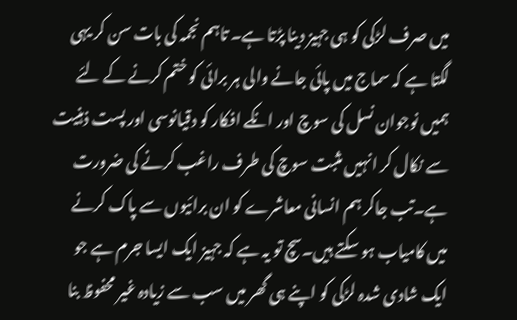میں صرف لڑکی کو ہی جہیز دینا پڑتا ہے۔ تاہم نجمہ کی بات سن کر یہی لگتا ہے کہ سماج میں پائی جانے والی ہر برائی کو ختم کرنے کے لئے ہمیں نوجوان نسل کی سوچ اور انکے افکار کو دقیانوسی اور پست ذہنیت سے نکال کر انہیں مثبت سوچ کی طرف راغب کرنے کی ضرورت ہے۔تب جاکر ہم انسانی معاشرے کو ان برائیوں سے پاک کرنے میں کامیاب ہو سکتے ہیں۔سچ تو یہ ہے کہ جہیز ایک ایسا جرم ہے جو ایک شادی شدہ لڑکی کو اپنے ہی گھر میں سب سے زیادہ غیر محفوظ بنا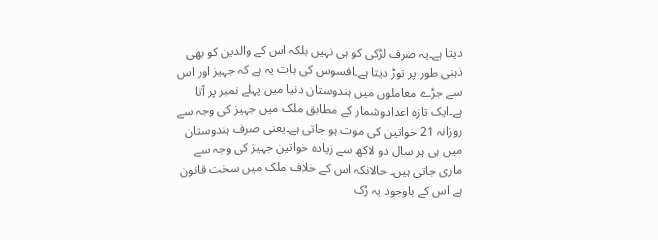دیتا ہے۔یہ صرف لڑکی کو ہی نہیں بلکہ اس کے والدین کو بھی ذہنی طور پر توڑ دیتا ہے۔افسوس کی بات یہ ہے کہ جہیز اور اس سے جڑے معاملوں میں ہندوستان دنیا میں پہلے نمبر پر آتا ہے۔ایک تازہ اعدادوشمار کے مطابق ملک میں جہیز کی وجہ سے روزانہ 21 خواتین کی موت ہو جاتی ہے۔یعنی صرف ہندوستان میں ہی ہر سال دو لاکھ سے زیادہ خواتین جہیز کی وجہ سے ماری جاتی ہیں۔ حالانکہ اس کے خلاف ملک میں سخت قانون ہے اس کے باوجود یہ رُک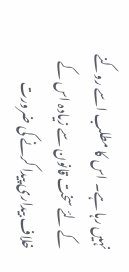نہیں رہا ہے۔ اس کا مطلب اسے روکنے کے لئے سخت قانون سے زیادہ اس کے خلاف بیداری پیدا کرنے کی ضرورت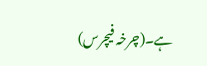ہے۔(چرخہ فیچرس)